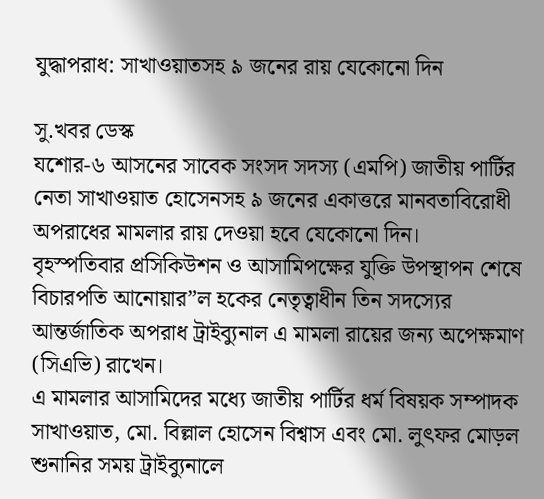যুদ্ধাপরাধ: সাখাওয়াতসহ ৯ জনের রায় যেকোনো দিন

সু.খবর ডেস্ক
যশোর-৬ আসনের সাবেক সংসদ সদস্য (এমপি) জাতীয় পার্টির নেতা সাখাওয়াত হোসেনসহ ৯ জনের একাত্তরে মানবতাবিরোধী অপরাধের মামলার রায় দেওয়া হবে যেকোনো দিন।
বৃহস্পতিবার প্রসিকিউশন ও আসামিপক্ষের যুক্তি উপস্থাপন শেষে বিচারপতি আনোয়ার”ল হকের নেতৃত্বাধীন তিন সদস্যের আন্তর্জাতিক অপরাধ ট্রাইব্যুনাল এ মামলা রায়ের জন্য অপেক্ষমাণ (সিএভি) রাখেন।
এ মামলার আসামিদের মধ্যে জাতীয় পার্টির ধর্ম বিষয়ক সম্পাদক সাখাওয়াত, মো. বিল্লাল হোসেন বিশ্বাস এবং মো. লুৎফর মোড়ল শুনানির সময় ট্রাইব্যুনালে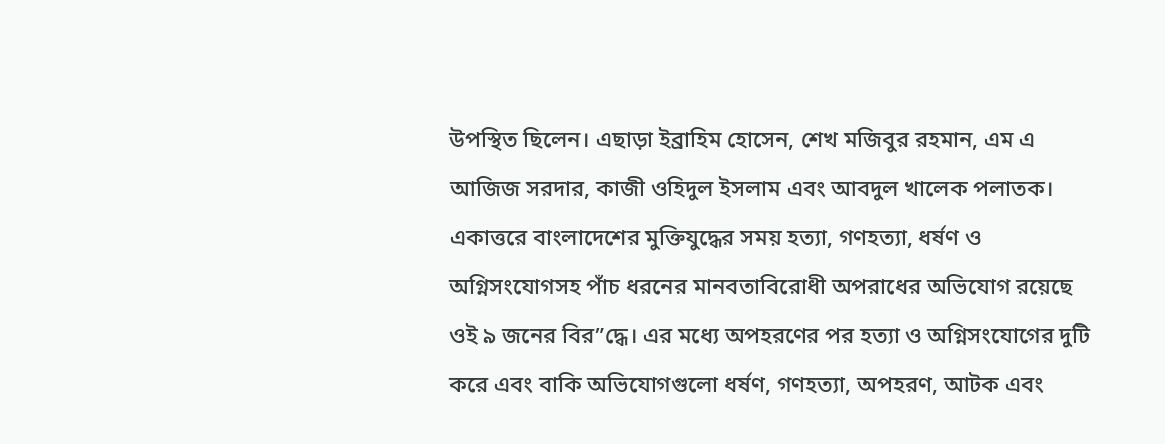উপস্থিত ছিলেন। এছাড়া ইব্রাহিম হোসেন, শেখ মজিবুর রহমান, এম এ আজিজ সরদার, কাজী ওহিদুল ইসলাম এবং আবদুল খালেক পলাতক।
একাত্তরে বাংলাদেশের মুক্তিযুদ্ধের সময় হত্যা, গণহত্যা, ধর্ষণ ও অগ্নিসংযোগসহ পাঁচ ধরনের মানবতাবিরোধী অপরাধের অভিযোগ রয়েছে ওই ৯ জনের বির”দ্ধে। এর মধ্যে অপহরণের পর হত্যা ও অগ্নিসংযোগের দুটি করে এবং বাকি অভিযোগগুলো ধর্ষণ, গণহত্যা, অপহরণ, আটক এবং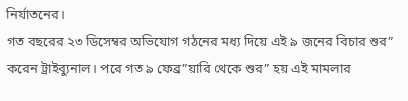নির্যাতনের।
গত বছরের ২৩ ডিসেম্বর অভিযোগ গঠনের মধ্য দিয়ে এই ৯ জনের বিচার শুর” করেন ট্রাইব্যুনাল। পরে গত ৯ ফেব্র”য়ারি থেকে শুর” হয় এই মামলার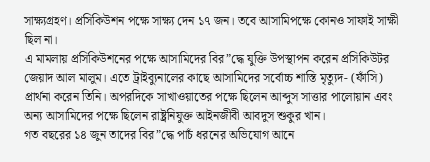সাক্ষ্যগ্রহণ। প্রসিকিউশন পক্ষে সাক্ষ্য দেন ১৭ জন। তবে আসামিপক্ষে কোনও সাফাই সাক্ষী ছিল না।
এ মামলায় প্রসিকিউশনের পক্ষে আসামিদের বির”দ্ধে যুক্তি উপস্থাপন করেন প্রসিকিউটর জেয়াদ আল মালুম। এতে ট্রাইব্যুনালের কাছে আসামিদের সর্বোচ্চ শাস্তি মৃত্যুদ- (ফাঁসি) প্রার্থনা করেন তিনি। অপরদিকে সাখাওয়াতের পক্ষে ছিলেন আব্দুস সাত্তার পালোয়ান এবং অন্য আসামিদের পক্ষে ছিলেন রাষ্ট্রনিযুক্ত আইনজীবী আবদুস শুকুর খান।
গত বছরের ১৪ জুন তাদের বির”দ্ধে পাচঁ ধরনের অভিযোগ আনে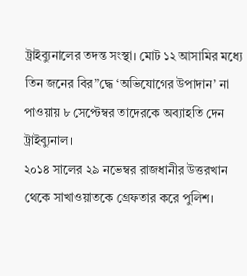ট্রাইব্যুনালের তদন্ত সংস্থা। মোট ১২ আসামির মধ্যে তিন জনের বির”দ্ধে ‘অভিযোগের উপাদান’ না পাওয়ায় ৮ সেপ্টেম্বর তাদেরকে অব্যাহতি দেন ট্রাইব্যুনাল।
২০১৪ সালের ২৯ নভেম্বর রাজধানীর উত্তরখান থেকে সাখাওয়াতকে গ্রেফতার করে পুলিশ।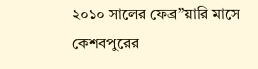২০১০ সালের ফেব্র”য়ারি মাসে কেশবপুরের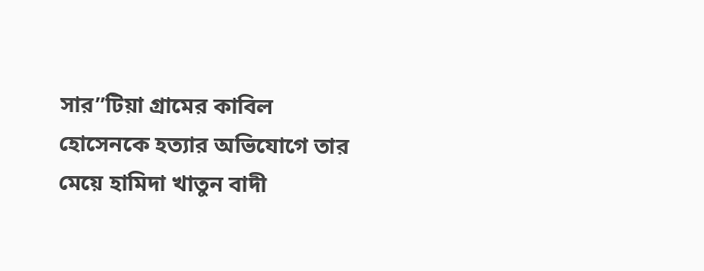সার”টিয়া গ্রামের কাবিল হোসেনকে হত্যার অভিযোগে তার মেয়ে হামিদা খাতুন বাদী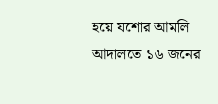হয়ে যশোর আমলি আদালতে ১৬ জনের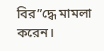বির”দ্ধে মামলা করেন।